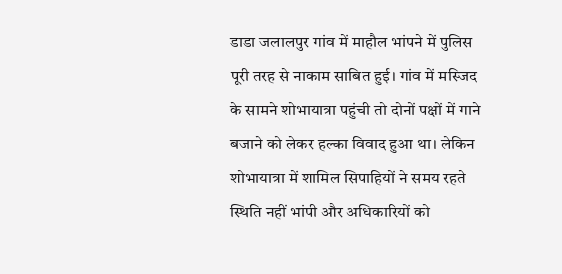डाडा जलालपुर गांव में माहौल भांपने में पुलिस पूरी तरह से नाकाम साबित हुई। गांव में मस्जिद के सामने शोभायात्रा पहुंची तो दोनों पक्षों में गाने बजाने को लेकर हल्का विवाद हुआ था। लेकिन शोभायात्रा में शामिल सिपाहियों ने समय रहते स्थिति नहीं भांपी और अधिकारियों को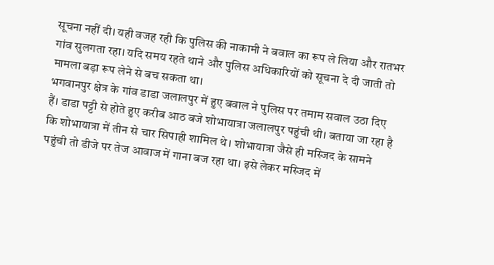सूचना नहीं दी। यही वजह रही कि पुलिस की नाकामी ने बवाल का रूप ले लिया और रातभर गांव सुलगता रहा। यदि समय रहते थाने और पुलिस अधिकारियों को सूचना दे दी जाती तो मामला बड़ा रूप लेने से बच सकता था।
भगवानपुर क्षेत्र के गांव डाडा जलालपुर में हुए बवाल ने पुलिस पर तमाम सवाल उठा दिए हैं। डाडा पट्टी से होते हुए करीब आठ बजे शोभायात्रा जलालपुर पहुंची थी। बताया जा रहा है कि शोभायात्रा में तीन से चार सिपाही शामिल थे। शोभायात्रा जैसे ही मस्जिद के सामने पहुंची तो डीजे पर तेज आवाज में गाना बज रहा था। इसे लेकर मस्जिद में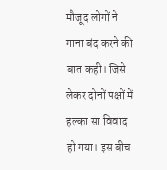मौजूद लोगों ने गाना बंद करने की बात कही। जिसे लेकर दोनों पक्षों में हल्का सा विवाद हो गया। इस बीच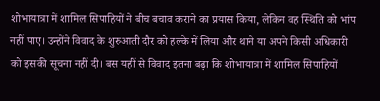शोभायात्रा में शामिल सिपाहियों ने बीच बचाव कराने का प्रयास किया, लेकिन वह स्थिति को भांप नहीं पाए। उन्होंने विवाद के शुरुआती दौर को हल्के में लिया और थाने या अपने किसी अधिकारी को इसकी सूचना नहीं दी। बस यहीं से विवाद इतना बढ़ा कि शोभायात्रा में शामिल सिपाहियों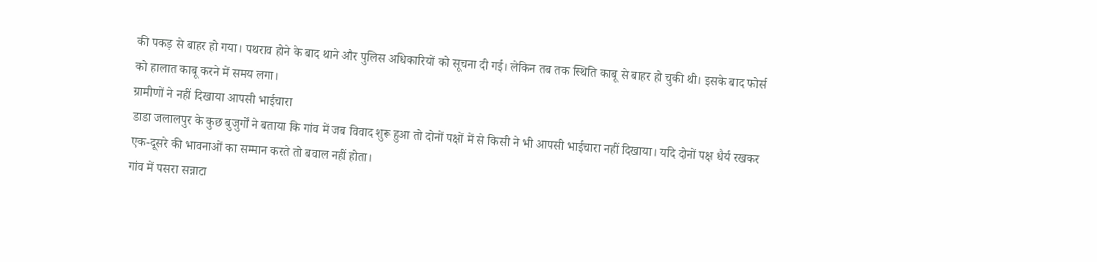की पकड़ से बाहर हो गया। पथराव होने के बाद थाने और पुलिस अधिकारियों को सूचना दी गई। लेकिन तब तक स्थिति काबू से बाहर हो चुकी थी। इसके बाद फोर्स को हालात काबू करने में समय लगा।
ग्रामीणों ने नहीं दिखाया आपसी भाईचारा
डाडा जलालपुर के कुछ बुजुर्गों ने बताया कि गांव में जब विवाद शुरू हुआ तो दोनों पक्षों में से किसी ने भी आपसी भाईचारा नहीं दिखाया। यदि दोनों पक्ष धैर्य रखकर एक-दूसरे की भावनाओं का सम्मान करते तो बवाल नहीं होता।
गांव में पसरा सन्नाटा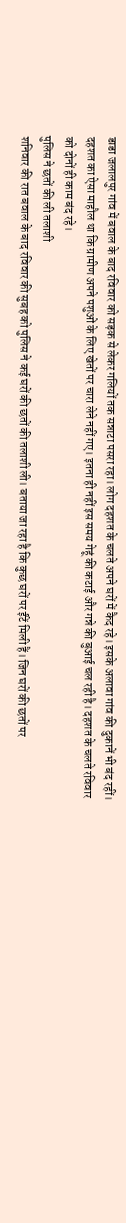डाडा जलालपुर गांव में बवाल के बाद रविवार को सड़क से लेकर गलियों तक सन्नाटा पसरा रहा। लोग दहशत के चलते अपने घरों में कैद रहे। इसके अलावा गांव की दुकानें भी बंद रहीं। दहशत का ऐसा माहौल था कि ग्रामीण अपने पशुओं के लिए खेतों पर चारा लेने नहीं गए। इतना ही नहीं इस समय गेहूं की कटाई और गन्ने की बुआई चल रही है। दहशत के चलते रविवार को दोनों ही काम बंद रहे।
पुलिस ने छतों की ली तलाशी
शनिवार की रात बवाल के बाद रविवार की सुबह को पुलिस ने कई घरों की छतों की तलाशी ली। बताया जा रहा है कि कुछ घरों पर ईंटें मिली हैं। जिन घरों की छतों पर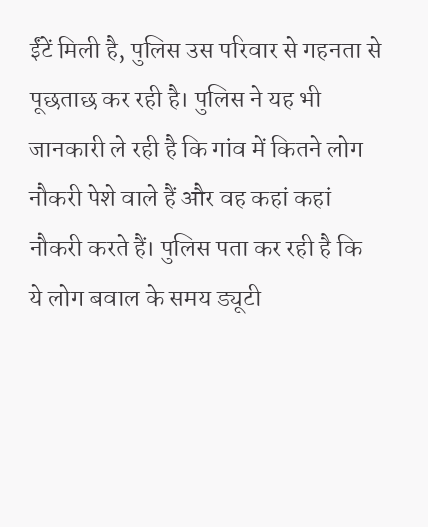ईंटें मिली है, पुलिस उस परिवार से गहनता से पूछताछ कर रही है। पुलिस ने यह भी जानकारी ले रही है कि गांव में कितने लोग नौकरी पेशे वाले हैं और वह कहां कहां नौकरी करते हैं। पुलिस पता कर रही है कि ये लोग बवाल के समय ड्यूटी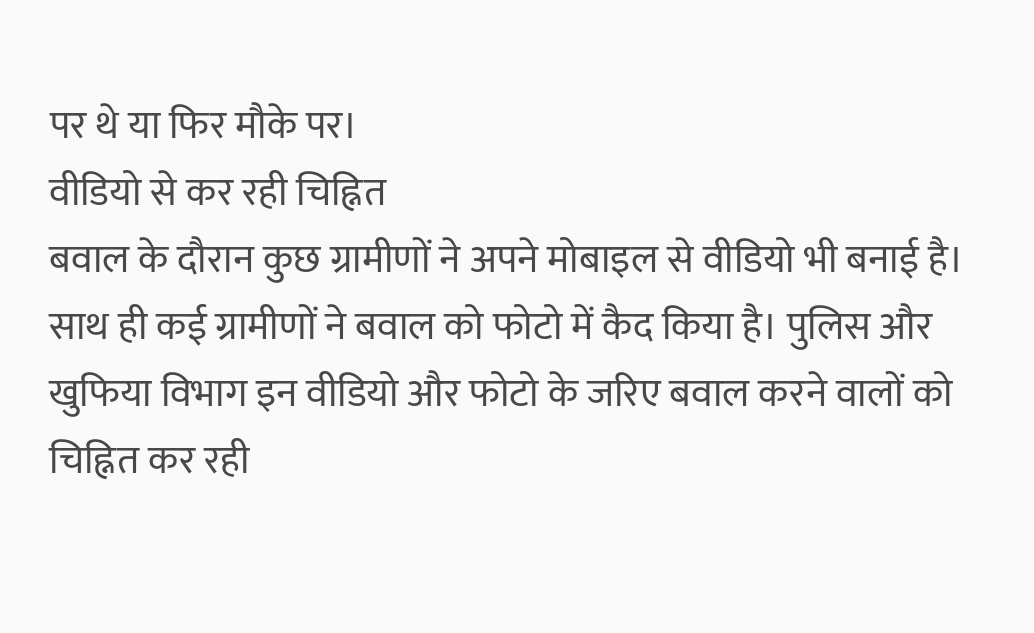पर थे या फिर मौके पर।
वीडियो से कर रही चिह्नित
बवाल के दौरान कुछ ग्रामीणों ने अपने मोबाइल से वीडियो भी बनाई है। साथ ही कई ग्रामीणों ने बवाल को फोटो में कैद किया है। पुलिस और खुफिया विभाग इन वीडियो और फोटो के जरिए बवाल करने वालों को चिह्नित कर रही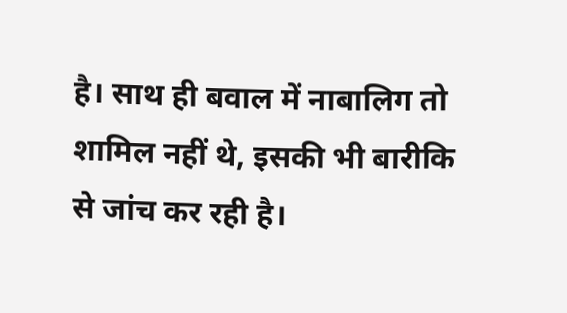है। साथ ही बवाल में नाबालिग तो शामिल नहीं थे, इसकी भी बारीकि से जांच कर रही है।